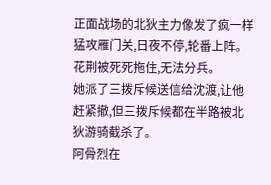正面战场的北狄主力像发了疯一样猛攻雁门关,日夜不停,轮番上阵。
花荆被死死拖住,无法分兵。
她派了三拨斥候送信给沈渡,让他赶紧撤,但三拨斥候都在半路被北狄游骑截杀了。
阿骨烈在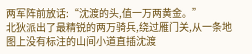两军阵前放话:“沈渡的头,值一万两黄金。”
北狄派出了最精锐的两万骑兵,绕过雁门关,从一条地图上没有标注的山间小道直插沈渡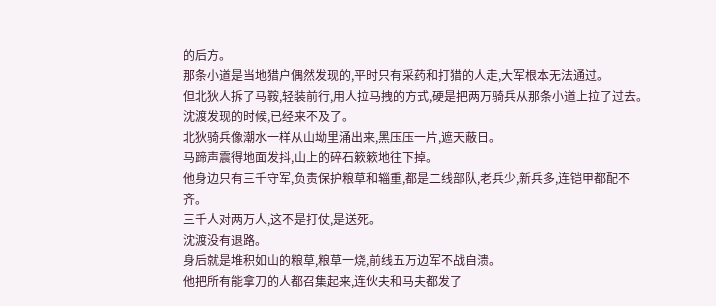的后方。
那条小道是当地猎户偶然发现的,平时只有采药和打猎的人走,大军根本无法通过。
但北狄人拆了马鞍,轻装前行,用人拉马拽的方式,硬是把两万骑兵从那条小道上拉了过去。
沈渡发现的时候,已经来不及了。
北狄骑兵像潮水一样从山坳里涌出来,黑压压一片,遮天蔽日。
马蹄声震得地面发抖,山上的碎石簌簌地往下掉。
他身边只有三千守军,负责保护粮草和辎重,都是二线部队,老兵少,新兵多,连铠甲都配不齐。
三千人对两万人,这不是打仗,是送死。
沈渡没有退路。
身后就是堆积如山的粮草,粮草一烧,前线五万边军不战自溃。
他把所有能拿刀的人都召集起来,连伙夫和马夫都发了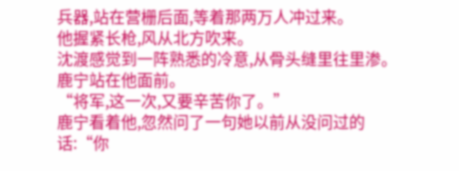兵器,站在营栅后面,等着那两万人冲过来。
他握紧长枪,风从北方吹来。
沈渡感觉到一阵熟悉的冷意,从骨头缝里往里渗。
鹿宁站在他面前。
“将军,这一次,又要辛苦你了。”
鹿宁看着他,忽然问了一句她以前从没问过的话:“你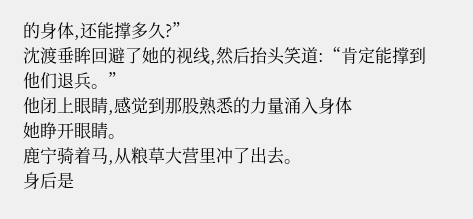的身体,还能撑多久?”
沈渡垂眸回避了她的视线,然后抬头笑道:“肯定能撑到他们退兵。”
他闭上眼睛,感觉到那股熟悉的力量涌入身体
她睁开眼睛。
鹿宁骑着马,从粮草大营里冲了出去。
身后是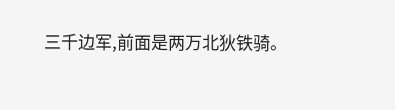三千边军,前面是两万北狄铁骑。